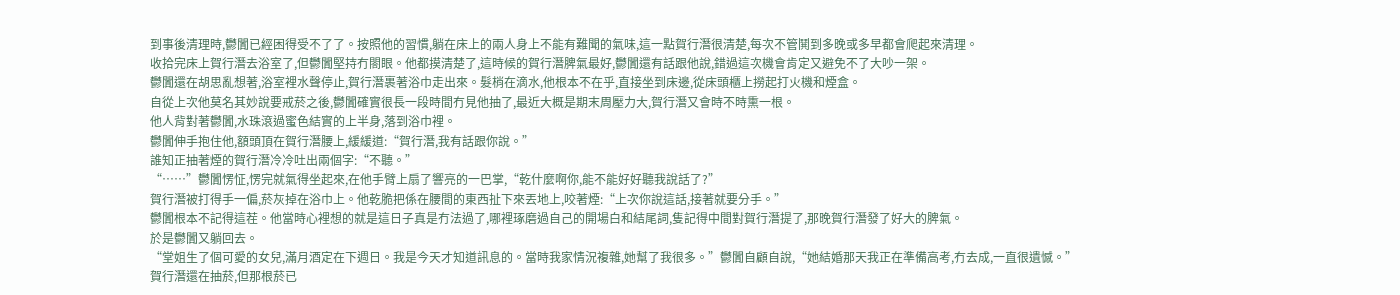到事後清理時,鬱闐已經困得受不了了。按照他的習慣,躺在床上的兩人身上不能有難聞的氣味,這一點賀行潛很清楚,每次不管鬨到多晚或多早都會爬起來清理。
收拾完床上賀行潛去浴室了,但鬱闐堅持冇閤眼。他都摸清楚了,這時候的賀行潛脾氣最好,鬱闐還有話跟他說,錯過這次機會肯定又避免不了大吵一架。
鬱闐還在胡思亂想著,浴室裡水聲停止,賀行潛裹著浴巾走出來。髮梢在滴水,他根本不在乎,直接坐到床邊,從床頭櫃上撈起打火機和煙盒。
自從上次他莫名其妙說要戒菸之後,鬱闐確實很長一段時間冇見他抽了,最近大概是期末周壓力大,賀行潛又會時不時熏一根。
他人背對著鬱闐,水珠滾過蜜色結實的上半身,落到浴巾裡。
鬱闐伸手抱住他,額頭頂在賀行潛腰上,緩緩道:“賀行潛,我有話跟你說。”
誰知正抽著煙的賀行潛冷冷吐出兩個字:“不聽。”
“……”鬱闐愣怔,愣完就氣得坐起來,在他手臂上扇了響亮的一巴掌,“乾什麼啊你,能不能好好聽我說話了?”
賀行潛被打得手一偏,菸灰掉在浴巾上。他乾脆把係在腰間的東西扯下來丟地上,咬著煙:“上次你說這話,接著就要分手。”
鬱闐根本不記得這茬。他當時心裡想的就是這日子真是冇法過了,哪裡琢磨過自己的開場白和結尾詞,隻記得中間對賀行潛提了,那晚賀行潛發了好大的脾氣。
於是鬱闐又躺回去。
“堂姐生了個可愛的女兒,滿月酒定在下週日。我是今天才知道訊息的。當時我家情況複雜,她幫了我很多。”鬱闐自顧自說,“她結婚那天我正在準備高考,冇去成,一直很遺憾。”
賀行潛還在抽菸,但那根菸已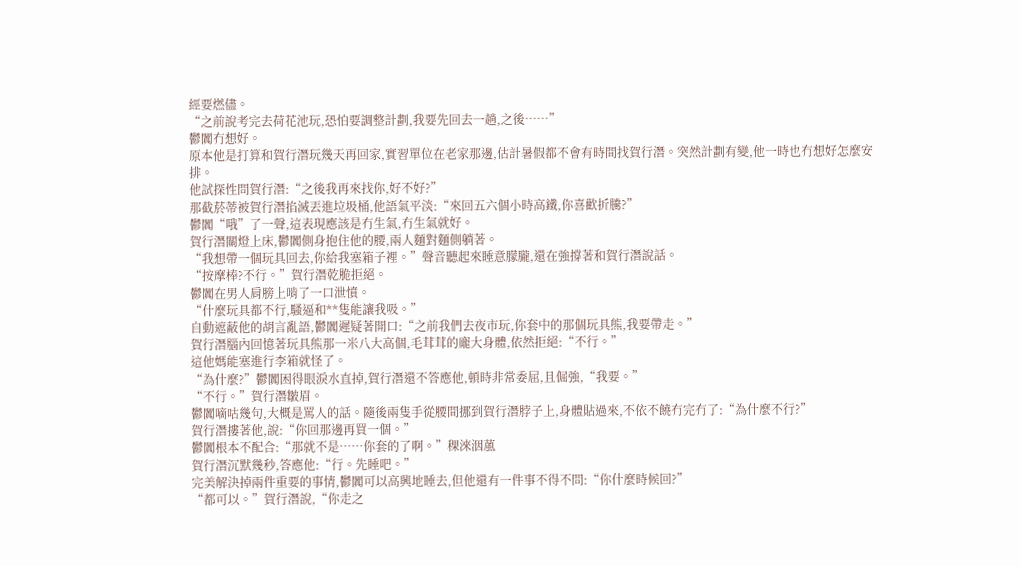經要燃儘。
“之前說考完去荷花池玩,恐怕要調整計劃,我要先回去一趟,之後……”
鬱闐冇想好。
原本他是打算和賀行潛玩幾天再回家,實習單位在老家那邊,估計暑假都不會有時間找賀行潛。突然計劃有變,他一時也冇想好怎麼安排。
他試探性問賀行潛:“之後我再來找你,好不好?”
那截菸蒂被賀行潛掐滅丟進垃圾桶,他語氣平淡:“來回五六個小時高鐵,你喜歡折騰?”
鬱闐“哦”了一聲,這表現應該是冇生氣,冇生氣就好。
賀行潛關燈上床,鬱闐側身抱住他的腰,兩人麵對麵側躺著。
“我想帶一個玩具回去,你給我塞箱子裡。”聲音聽起來睡意朦朧,還在強撐著和賀行潛說話。
“按摩棒?不行。”賀行潛乾脆拒絕。
鬱闐在男人肩膀上啃了一口泄憤。
“什麼玩具都不行,騷逼和**隻能讓我吸。”
自動遮蔽他的胡言亂語,鬱闐遲疑著開口:“之前我們去夜市玩,你套中的那個玩具熊,我要帶走。”
賀行潛腦內回憶著玩具熊那一米八大高個,毛茸茸的龐大身體,依然拒絕:“不行。”
這他媽能塞進行李箱就怪了。
“為什麼?”鬱闐困得眼淚水直掉,賀行潛還不答應他,頓時非常委屈,且倔強,“我要。”
“不行。”賀行潛皺眉。
鬱闐嘀咕幾句,大概是罵人的話。隨後兩隻手從腰間挪到賀行潛脖子上,身體貼過來,不依不饒冇完冇了:“為什麼不行?”
賀行潛摟著他,說:“你回那邊再買一個。”
鬱闐根本不配合:“那就不是……你套的了啊。”稞淶洇葻
賀行潛沉默幾秒,答應他:“行。先睡吧。”
完美解決掉兩件重要的事情,鬱闐可以高興地睡去,但他還有一件事不得不問:“你什麼時候回?”
“都可以。”賀行潛說,“你走之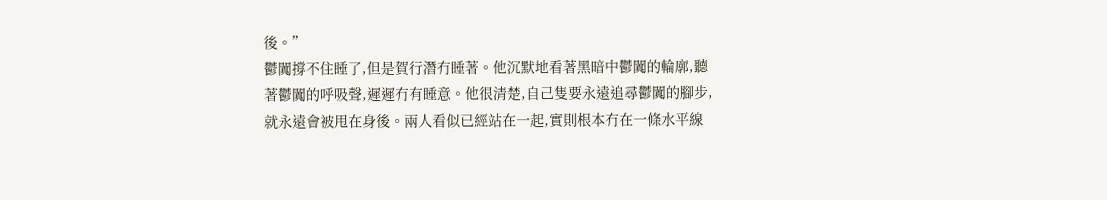後。”
鬱闐撐不住睡了,但是賀行潛冇睡著。他沉默地看著黑暗中鬱闐的輪廓,聽著鬱闐的呼吸聲,遲遲冇有睡意。他很清楚,自己隻要永遠追尋鬱闐的腳步,就永遠會被甩在身後。兩人看似已經站在一起,實則根本冇在一條水平線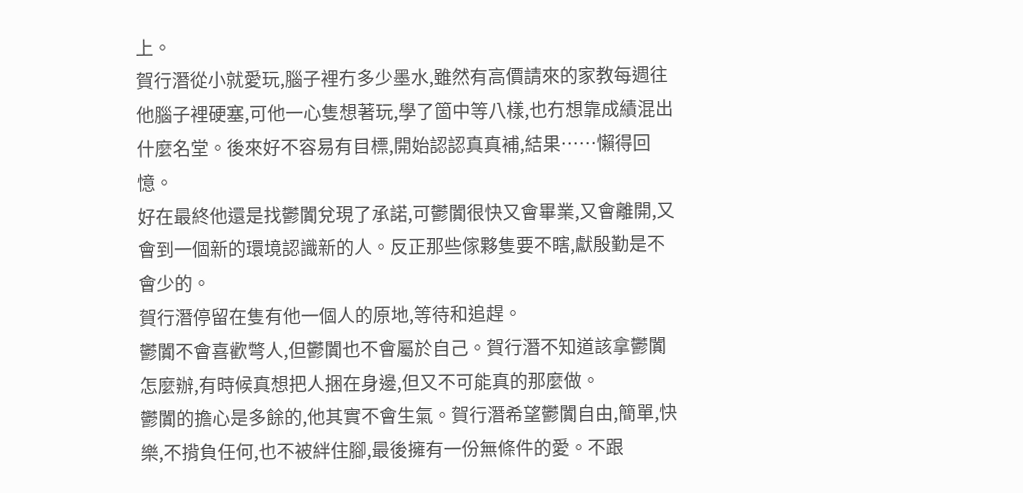上。
賀行潛從小就愛玩,腦子裡冇多少墨水,雖然有高價請來的家教每週往他腦子裡硬塞,可他一心隻想著玩,學了箇中等八樣,也冇想靠成績混出什麼名堂。後來好不容易有目標,開始認認真真補,結果……懶得回憶。
好在最終他還是找鬱闐兌現了承諾,可鬱闐很快又會畢業,又會離開,又會到一個新的環境認識新的人。反正那些傢夥隻要不瞎,獻殷勤是不會少的。
賀行潛停留在隻有他一個人的原地,等待和追趕。
鬱闐不會喜歡彆人,但鬱闐也不會屬於自己。賀行潛不知道該拿鬱闐怎麼辦,有時候真想把人捆在身邊,但又不可能真的那麼做。
鬱闐的擔心是多餘的,他其實不會生氣。賀行潛希望鬱闐自由,簡單,快樂,不揹負任何,也不被絆住腳,最後擁有一份無條件的愛。不跟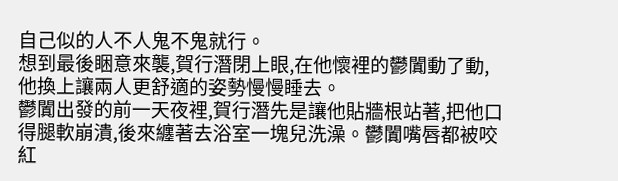自己似的人不人鬼不鬼就行。
想到最後睏意來襲,賀行潛閉上眼,在他懷裡的鬱闐動了動,他換上讓兩人更舒適的姿勢慢慢睡去。
鬱闐出發的前一天夜裡,賀行潛先是讓他貼牆根站著,把他口得腿軟崩潰,後來纏著去浴室一塊兒洗澡。鬱闐嘴唇都被咬紅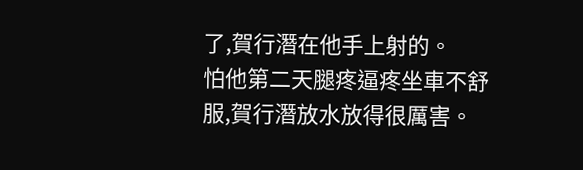了,賀行潛在他手上射的。
怕他第二天腿疼逼疼坐車不舒服,賀行潛放水放得很厲害。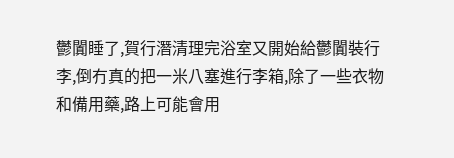鬱闐睡了,賀行潛清理完浴室又開始給鬱闐裝行李,倒冇真的把一米八塞進行李箱,除了一些衣物和備用藥,路上可能會用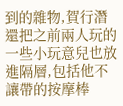到的雜物,賀行潛還把之前兩人玩的一些小玩意兒也放進隔層,包括他不讓帶的按摩棒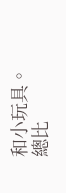和小玩具。
總比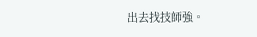出去找技師強。